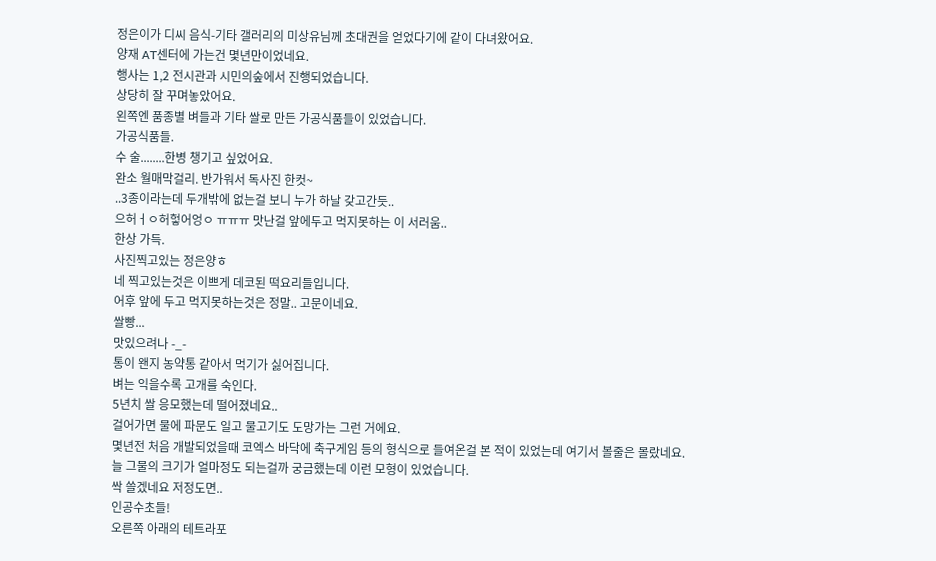정은이가 디씨 음식-기타 갤러리의 미상유님께 초대권을 얻었다기에 같이 다녀왔어요.
양재 AT센터에 가는건 몇년만이었네요.
행사는 1,2 전시관과 시민의숲에서 진행되었습니다.
상당히 잘 꾸며놓았어요.
왼쪽엔 품종별 벼들과 기타 쌀로 만든 가공식품들이 있었습니다.
가공식품들.
수 술........한병 챙기고 싶었어요.
완소 월매막걸리. 반가워서 독사진 한컷~
..3종이라는데 두개밖에 없는걸 보니 누가 하날 갖고간듯..
으허ㅓㅇ허헣어엉ㅇ ㅠㅠㅠ 맛난걸 앞에두고 먹지못하는 이 서러움..
한상 가득.
사진찍고있는 정은양ㅎ
네 찍고있는것은 이쁘게 데코된 떡요리들입니다.
어후 앞에 두고 먹지못하는것은 정말.. 고문이네요.
쌀빵...
맛있으려나 -_-
통이 왠지 농약통 같아서 먹기가 싫어집니다.
벼는 익을수록 고개를 숙인다.
5년치 쌀 응모했는데 떨어졌네요..
걸어가면 물에 파문도 일고 물고기도 도망가는 그런 거에요.
몇년전 처음 개발되었을때 코엑스 바닥에 축구게임 등의 형식으로 들여온걸 본 적이 있었는데 여기서 볼줄은 몰랐네요.
늘 그물의 크기가 얼마정도 되는걸까 궁금했는데 이런 모형이 있었습니다.
싹 쓸겠네요 저정도면..
인공수초들!
오른쪽 아래의 테트라포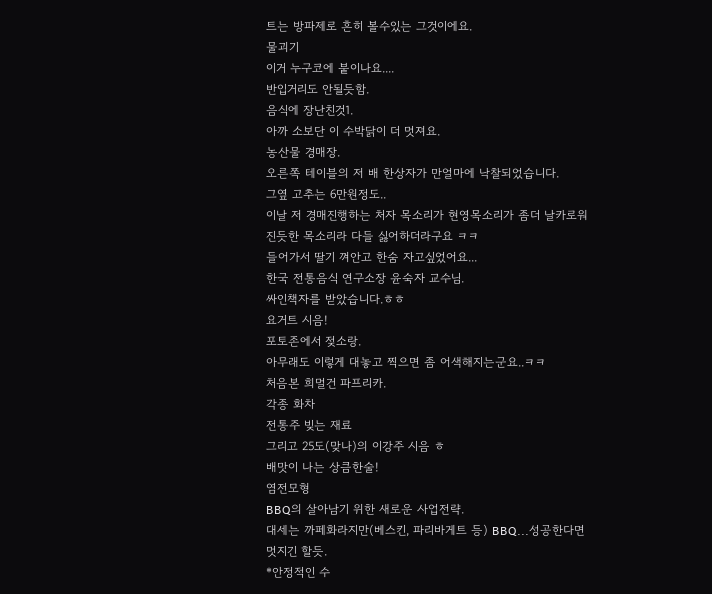트는 방파제로 흔히 볼수있는 그것이에요.
물괴기
이거 누구코에 붙이나요....
반입거리도 안될듯함.
음식에 장난친것1.
아까 소보단 이 수박닭이 더 멋져요.
농산물 경매장.
오른쪽 테이블의 저 배 한상자가 만얼마에 낙찰되었습니다.
그옆 고추는 6만원정도..
이날 저 경매진행하는 처자 목소리가 현영목소리가 좀더 날카로워진듯한 목소리라 다들 싫어하더라구요 ㅋㅋ
들어가서 딸기 껴안고 한숨 자고싶었어요...
한국 전통음식 연구소장 윤숙자 교수님.
싸인책자를 받았습니다.ㅎㅎ
요거트 시음!
포토존에서 젖소랑.
아무래도 이렇게 대놓고 찍으면 좀 어색해지는군요..ㅋㅋ
처음본 희멀건 파프리카.
각종 화차
전통주 빚는 재료
그리고 25도(맞나)의 이강주 시음 ㅎ
배맛이 나는 상큼한술!
염전모형
BBQ의 살아남기 위한 새로운 사업전략.
대세는 까페화라지만(베스킨, 파리바게트 등) BBQ...성공한다면 멋지긴 할듯.
*안정적인 수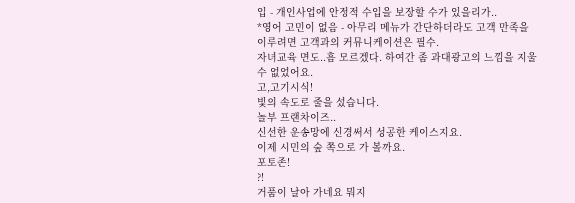입 - 개인사업에 안정적 수입을 보장할 수가 있을리가..
*영어 고민이 없음 - 아무리 메뉴가 간단하더라도 고객 만족을 이루려면 고객과의 커뮤니케이션은 필수.
자녀교육 면도..흠 모르겠다. 하여간 좀 과대광고의 느낌을 지울 수 없었어요.
고,고기시식!
빛의 속도로 줄을 섰습니다.
놀부 프랜차이즈..
신선한 운송망에 신경써서 성공한 케이스지요.
이제 시민의 숲 쪽으로 가 볼까요.
포토존!
?!
거품이 날아 가네요 뭐지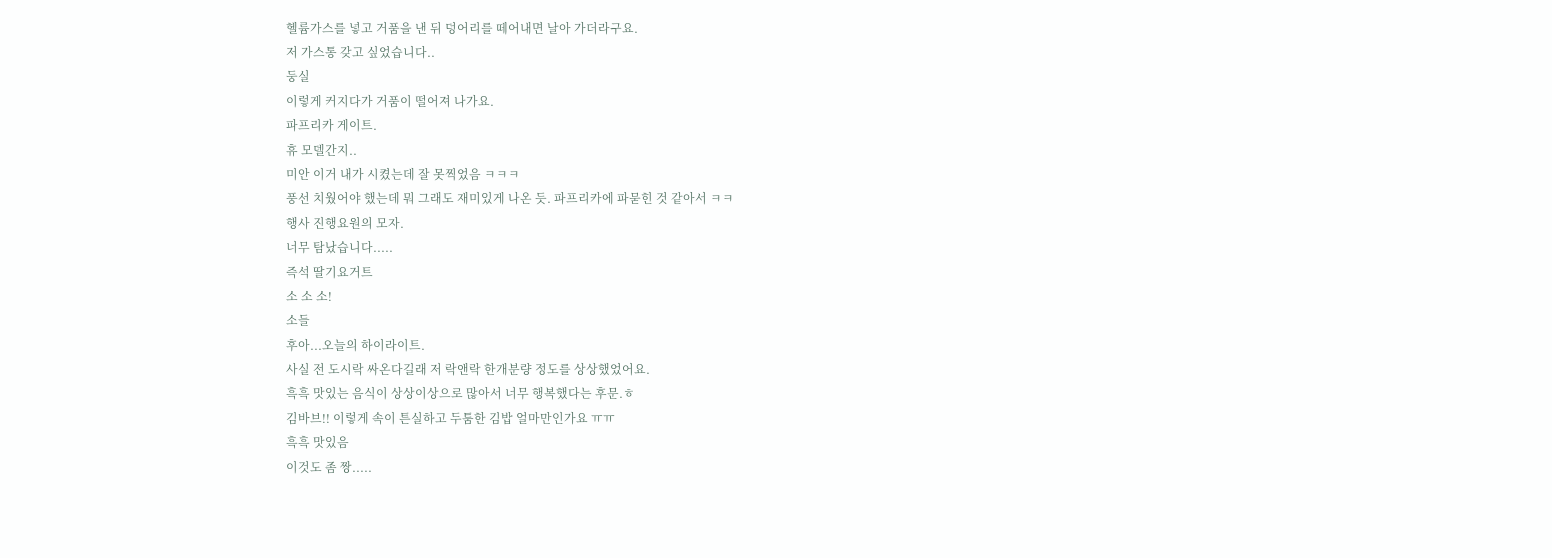헬륨가스를 넣고 거품을 낸 뒤 덩어리를 떼어내면 날아 가더라구요.
저 가스통 갖고 싶었습니다..
둥실
이렇게 커지다가 거품이 떨어져 나가요.
파프리카 게이트.
휴 모델간지..
미안 이거 내가 시켰는데 잘 못찍었음 ㅋㅋㅋ
풍선 치웠어야 했는데 뭐 그래도 재미있게 나온 듯. 파프리카에 파묻힌 것 같아서 ㅋㅋ
행사 진행요원의 모자.
너무 탐났습니다.....
즉석 딸기요거트
소 소 소!
소들
후아...오늘의 하이라이트.
사실 전 도시락 싸온다길래 저 락앤락 한개분량 정도를 상상했었어요.
흑흑 맛있는 음식이 상상이상으로 많아서 너무 행복했다는 후문.ㅎ
김바브!! 이렇게 속이 튼실하고 두툼한 김밥 얼마만인가요 ㅠㅠ
흑흑 맛있음
이것도 좀 짱.....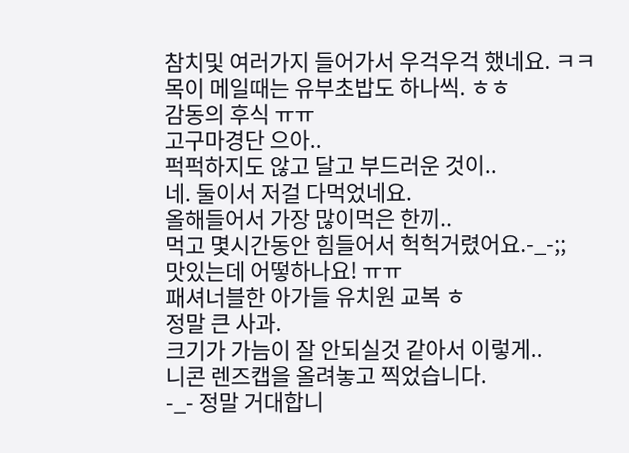참치및 여러가지 들어가서 우걱우걱 했네요. ㅋㅋ
목이 메일때는 유부초밥도 하나씩. ㅎㅎ
감동의 후식 ㅠㅠ
고구마경단 으아..
퍽퍽하지도 않고 달고 부드러운 것이..
네. 둘이서 저걸 다먹었네요.
올해들어서 가장 많이먹은 한끼..
먹고 몇시간동안 힘들어서 헉헉거렸어요.-_-;;
맛있는데 어떻하나요! ㅠㅠ
패셔너블한 아가들 유치원 교복 ㅎ
정말 큰 사과.
크기가 가늠이 잘 안되실것 같아서 이렇게..
니콘 렌즈캡을 올려놓고 찍었습니다.
-_- 정말 거대합니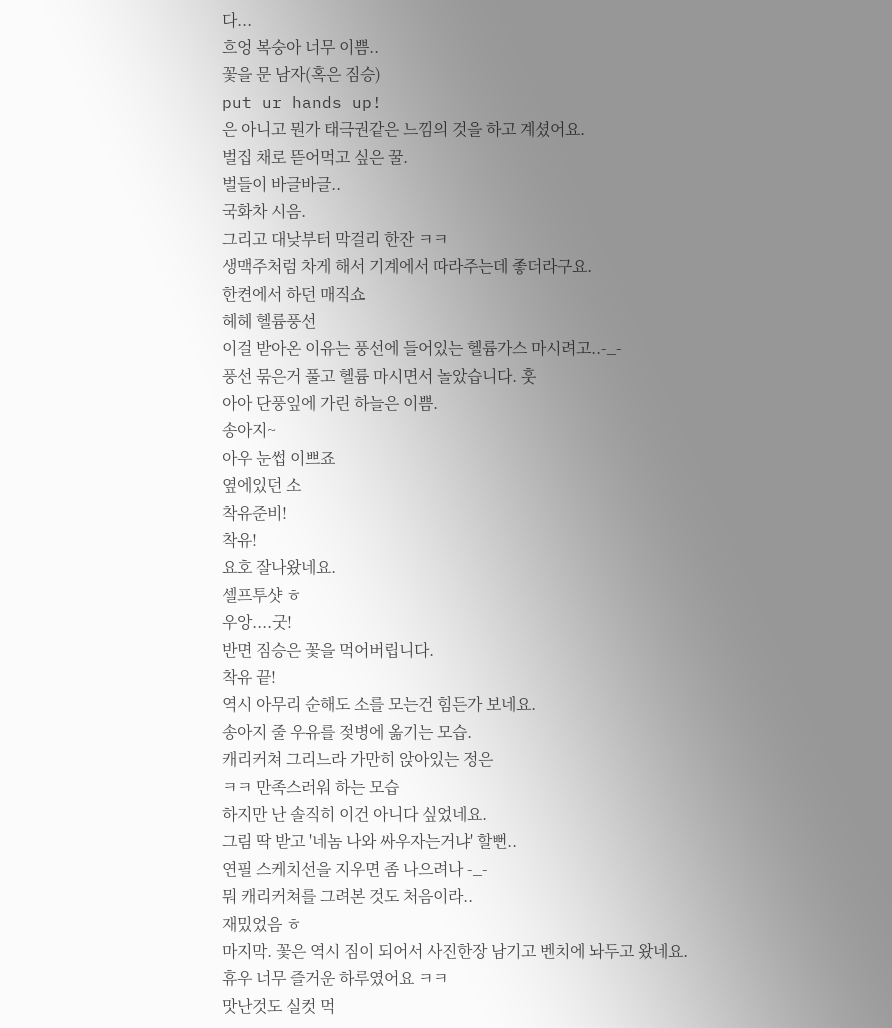다...
흐엉 복숭아 너무 이쁨..
꽃을 문 남자(혹은 짐승)
put ur hands up!
은 아니고 뭔가 태극권같은 느낌의 것을 하고 계셨어요.
벌집 채로 뜯어먹고 싶은 꿀.
벌들이 바글바글..
국화차 시음.
그리고 대낮부터 막걸리 한잔 ㅋㅋ
생맥주처럼 차게 해서 기계에서 따라주는데 좋더라구요.
한켠에서 하던 매직쇼
헤헤 헬륨풍선
이걸 받아온 이유는 풍선에 들어있는 헬륨가스 마시려고..-_-
풍선 묶은거 풀고 헬륨 마시면서 놀았습니다. 훗
아아 단풍잎에 가린 하늘은 이쁨.
송아지~
아우 눈썹 이쁘죠
옆에있던 소
착유준비!
착유!
요호 잘나왔네요.
셀프투샷 ㅎ
우앙....굿!
반면 짐승은 꽃을 먹어버립니다.
착유 끝!
역시 아무리 순해도 소를 모는건 힘든가 보네요.
송아지 줄 우유를 젖병에 옮기는 모습.
캐리커쳐 그리느라 가만히 앉아있는 정은
ㅋㅋ 만족스러워 하는 모습
하지만 난 솔직히 이건 아니다 싶었네요.
그림 딱 받고 '네놈 나와 싸우자는거냐' 할뻔..
연필 스케치선을 지우면 좀 나으려나 -_-
뭐 캐리커쳐를 그려본 것도 처음이라..
재밌었음 ㅎ
마지막. 꽃은 역시 짐이 되어서 사진한장 남기고 벤치에 놔두고 왔네요.
휴우 너무 즐거운 하루였어요 ㅋㅋ
맛난것도 실컷 먹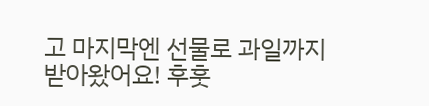고 마지막엔 선물로 과일까지 받아왔어요! 후훗